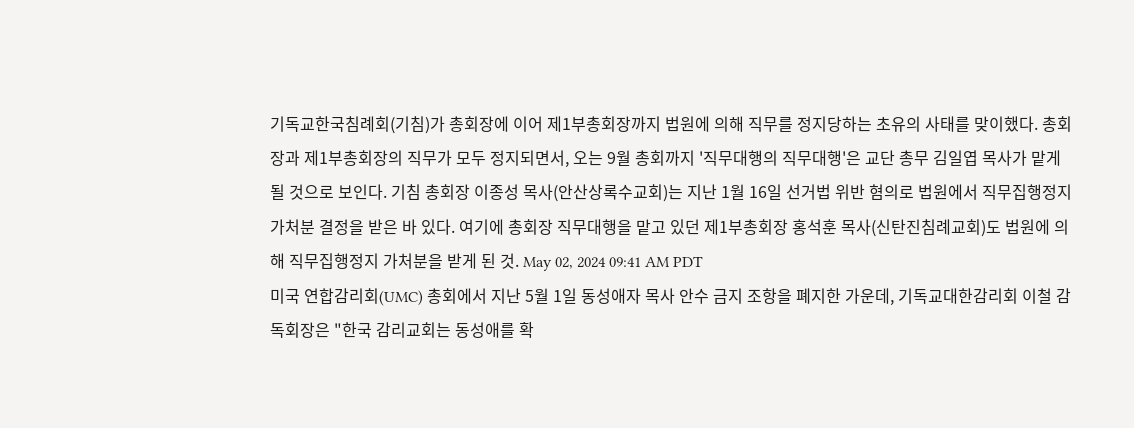기독교한국침례회(기침)가 총회장에 이어 제1부총회장까지 법원에 의해 직무를 정지당하는 초유의 사태를 맞이했다. 총회장과 제1부총회장의 직무가 모두 정지되면서, 오는 9월 총회까지 '직무대행의 직무대행'은 교단 총무 김일엽 목사가 맡게 될 것으로 보인다. 기침 총회장 이종성 목사(안산상록수교회)는 지난 1월 16일 선거법 위반 혐의로 법원에서 직무집행정지 가처분 결정을 받은 바 있다. 여기에 총회장 직무대행을 맡고 있던 제1부총회장 홍석훈 목사(신탄진침례교회)도 법원에 의해 직무집행정지 가처분을 받게 된 것. May 02, 2024 09:41 AM PDT
미국 연합감리회(UMC) 총회에서 지난 5월 1일 동성애자 목사 안수 금지 조항을 폐지한 가운데, 기독교대한감리회 이철 감독회장은 "한국 감리교회는 동성애를 확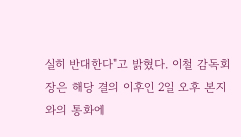실히 반대한다"고 밝혔다. 이철 감독회장은 해당 결의 이후인 2일 오후 본지와의 통화에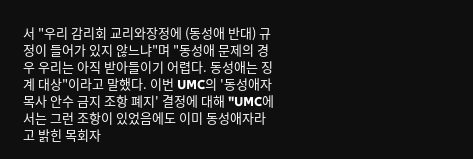서 "우리 감리회 교리와장정에 (동성애 반대) 규정이 들어가 있지 않느냐"며 "동성애 문제의 경우 우리는 아직 받아들이기 어렵다. 동성애는 징계 대상"이라고 말했다. 이번 UMC의 '동성애자 목사 안수 금지 조항 폐지' 결정에 대해 "UMC에서는 그런 조항이 있었음에도 이미 동성애자라고 밝힌 목회자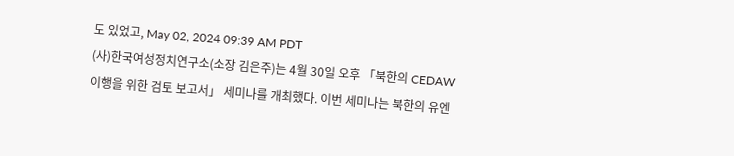도 있었고, May 02, 2024 09:39 AM PDT
(사)한국여성정치연구소(소장 김은주)는 4월 30일 오후 「북한의 CEDAW 이행을 위한 검토 보고서」 세미나를 개최했다. 이번 세미나는 북한의 유엔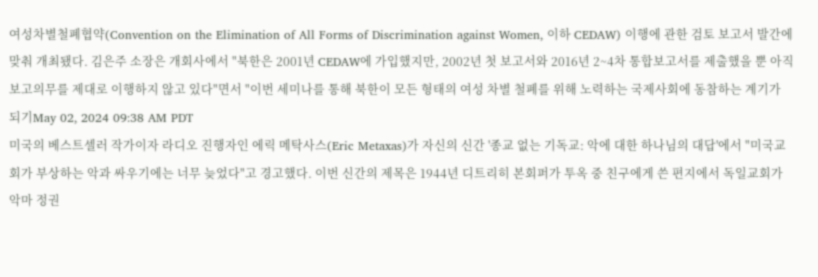여성차별철폐협약(Convention on the Elimination of All Forms of Discrimination against Women, 이하 CEDAW) 이행에 관한 검토 보고서 발간에 맞춰 개최됐다. 김은주 소장은 개회사에서 "북한은 2001년 CEDAW에 가입했지만, 2002년 첫 보고서와 2016년 2~4차 통합보고서를 제출했을 뿐 아직 보고의무를 제대로 이행하지 않고 있다"면서 "이번 세미나를 통해 북한이 모든 형태의 여성 차별 철폐를 위해 노력하는 국제사회에 동참하는 계기가 되기May 02, 2024 09:38 AM PDT
미국의 베스트셀러 작가이자 라디오 진행자인 에릭 메탁사스(Eric Metaxas)가 자신의 신간 '종교 없는 기독교: 악에 대한 하나님의 대답'에서 "미국교회가 부상하는 악과 싸우기에는 너무 늦었다"고 경고했다. 이번 신간의 제목은 1944년 디트리히 본회퍼가 투옥 중 친구에게 쓴 편지에서 독일교회가 악마 정권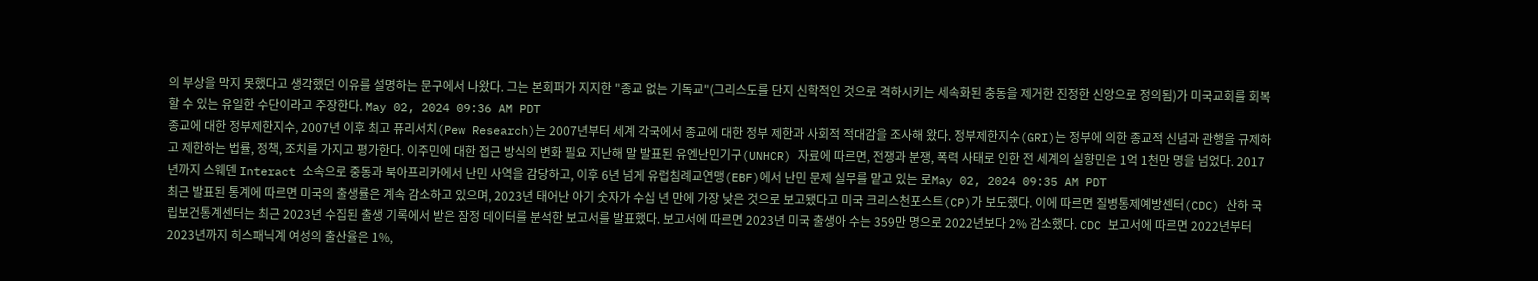의 부상을 막지 못했다고 생각했던 이유를 설명하는 문구에서 나왔다. 그는 본회퍼가 지지한 "종교 없는 기독교"(그리스도를 단지 신학적인 것으로 격하시키는 세속화된 충동을 제거한 진정한 신앙으로 정의됨)가 미국교회를 회복할 수 있는 유일한 수단이라고 주장한다. May 02, 2024 09:36 AM PDT
종교에 대한 정부제한지수, 2007년 이후 최고 퓨리서치(Pew Research)는 2007년부터 세계 각국에서 종교에 대한 정부 제한과 사회적 적대감을 조사해 왔다. 정부제한지수(GRI)는 정부에 의한 종교적 신념과 관행을 규제하고 제한하는 법률, 정책, 조치를 가지고 평가한다. 이주민에 대한 접근 방식의 변화 필요 지난해 말 발표된 유엔난민기구(UNHCR) 자료에 따르면, 전쟁과 분쟁, 폭력 사태로 인한 전 세계의 실향민은 1억 1천만 명을 넘었다. 2017년까지 스웨덴 Interact 소속으로 중동과 북아프리카에서 난민 사역을 감당하고, 이후 6년 넘게 유럽침례교연맹(EBF)에서 난민 문제 실무를 맡고 있는 로May 02, 2024 09:35 AM PDT
최근 발표된 통계에 따르면 미국의 출생률은 계속 감소하고 있으며, 2023년 태어난 아기 숫자가 수십 년 만에 가장 낮은 것으로 보고됐다고 미국 크리스천포스트(CP)가 보도했다. 이에 따르면 질병통제예방센터(CDC) 산하 국립보건통계센터는 최근 2023년 수집된 출생 기록에서 받은 잠정 데이터를 분석한 보고서를 발표했다. 보고서에 따르면 2023년 미국 출생아 수는 359만 명으로 2022년보다 2% 감소했다. CDC 보고서에 따르면 2022년부터 2023년까지 히스패닉계 여성의 출산율은 1%,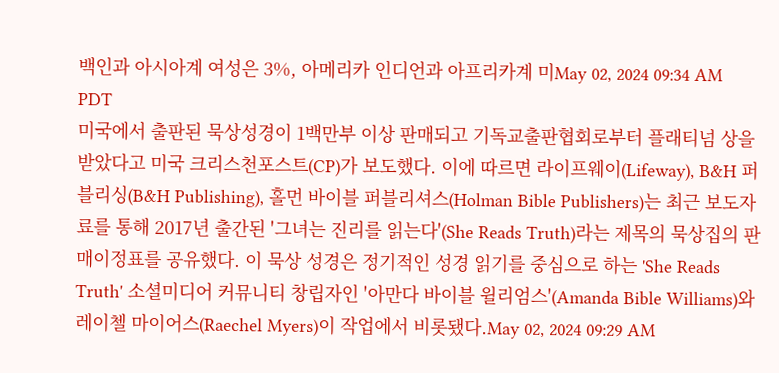백인과 아시아계 여성은 3%, 아메리카 인디언과 아프리카계 미May 02, 2024 09:34 AM PDT
미국에서 출판된 묵상성경이 1백만부 이상 판매되고 기독교출판협회로부터 플래티넘 상을 받았다고 미국 크리스천포스트(CP)가 보도했다. 이에 따르면 라이프웨이(Lifeway), B&H 퍼블리싱(B&H Publishing), 홀먼 바이블 퍼블리셔스(Holman Bible Publishers)는 최근 보도자료를 통해 2017년 출간된 '그녀는 진리를 읽는다'(She Reads Truth)라는 제목의 묵상집의 판매이정표를 공유했다. 이 묵상 성경은 정기적인 성경 읽기를 중심으로 하는 'She Reads Truth' 소셜미디어 커뮤니티 창립자인 '아만다 바이블 윌리엄스'(Amanda Bible Williams)와 레이첼 마이어스(Raechel Myers)이 작업에서 비롯됐다.May 02, 2024 09:29 AM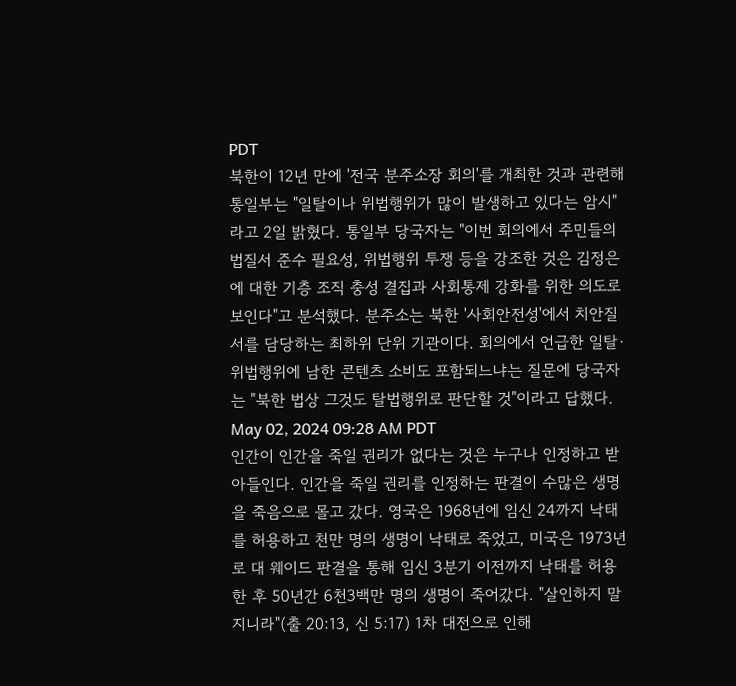PDT
북한이 12년 만에 '전국 분주소장 회의'를 개최한 것과 관련해 통일부는 "일탈이나 위법행위가 많이 발생하고 있다는 암시"라고 2일 밝혔다. 통일부 당국자는 "이번 회의에서 주민들의 법질서 준수 필요성, 위법행위 투쟁 등을 강조한 것은 김정은에 대한 기층 조직 충성 결집과 사회통제 강화를 위한 의도로 보인다"고 분석했다. 분주소는 북한 '사회안전성'에서 치안질서를 담당하는 최하위 단위 기관이다. 회의에서 언급한 일탈·위법행위에 남한 콘텐츠 소비도 포함되느냐는 질문에 당국자는 "북한 법상 그것도 탈법행위로 판단할 것"이라고 답했다. May 02, 2024 09:28 AM PDT
인간이 인간을 죽일 권리가 없다는 것은 누구나 인정하고 받아들인다. 인간을 죽일 권리를 인정하는 판결이 수많은 생명을 죽음으로 몰고 갔다. 영국은 1968년에 임신 24까지 낙태를 허용하고 천만 명의 생명이 낙태로 죽었고, 미국은 1973년 로 대 웨이드 판결을 통해 임신 3분기 이전까지 낙태를 허용한 후 50년간 6천3백만 명의 생명이 죽어갔다. "살인하지 말지니라"(출 20:13, 신 5:17) 1차 대전으로 인해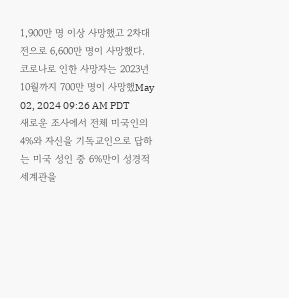1,900만 명 이상 사망했고 2차대전으로 6,600만 명이 사망했다. 코로나로 인한 사망자는 2023년 10월까지 700만 명이 사망했May 02, 2024 09:26 AM PDT
새로운 조사에서 전체 미국인의 4%와 자신을 기독교인으로 답하는 미국 성인 중 6%만이 성경적 세계관을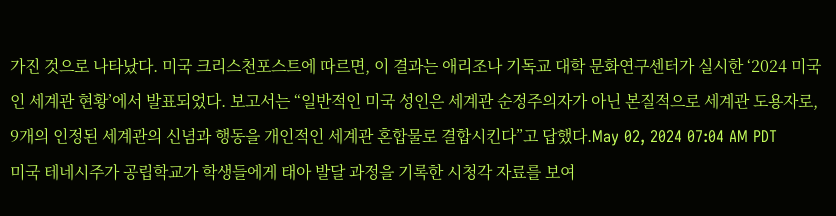가진 것으로 나타났다. 미국 크리스천포스트에 따르면, 이 결과는 애리조나 기독교 대학 문화연구센터가 실시한 ‘2024 미국인 세계관 현황’에서 발표되었다. 보고서는 “일반적인 미국 성인은 세계관 순정주의자가 아닌 본질적으로 세계관 도용자로, 9개의 인정된 세계관의 신념과 행동을 개인적인 세계관 혼합물로 결합시킨다”고 답했다.May 02, 2024 07:04 AM PDT
미국 테네시주가 공립학교가 학생들에게 태아 발달 과정을 기록한 시청각 자료를 보여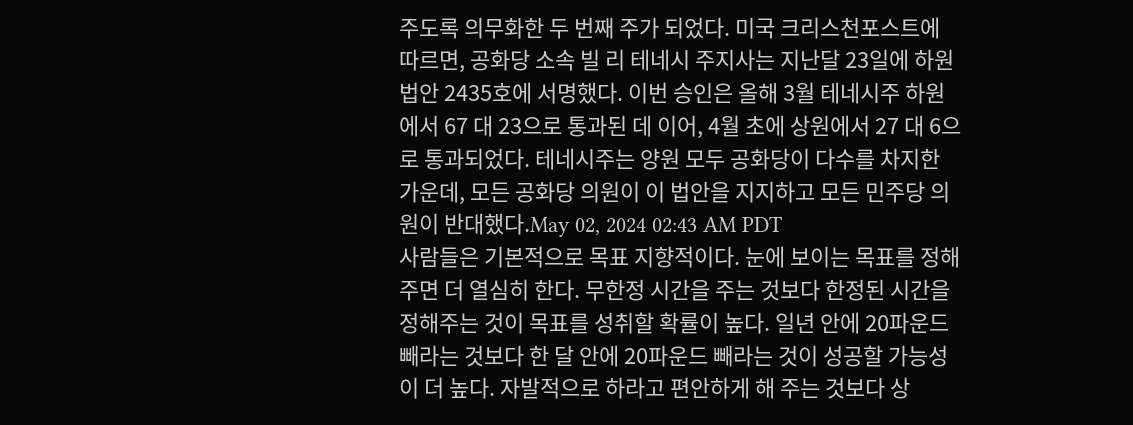주도록 의무화한 두 번째 주가 되었다. 미국 크리스천포스트에 따르면, 공화당 소속 빌 리 테네시 주지사는 지난달 23일에 하원 법안 2435호에 서명했다. 이번 승인은 올해 3월 테네시주 하원에서 67 대 23으로 통과된 데 이어, 4월 초에 상원에서 27 대 6으로 통과되었다. 테네시주는 양원 모두 공화당이 다수를 차지한 가운데, 모든 공화당 의원이 이 법안을 지지하고 모든 민주당 의원이 반대했다.May 02, 2024 02:43 AM PDT
사람들은 기본적으로 목표 지향적이다. 눈에 보이는 목표를 정해주면 더 열심히 한다. 무한정 시간을 주는 것보다 한정된 시간을 정해주는 것이 목표를 성취할 확률이 높다. 일년 안에 20파운드 빼라는 것보다 한 달 안에 20파운드 빼라는 것이 성공할 가능성이 더 높다. 자발적으로 하라고 편안하게 해 주는 것보다 상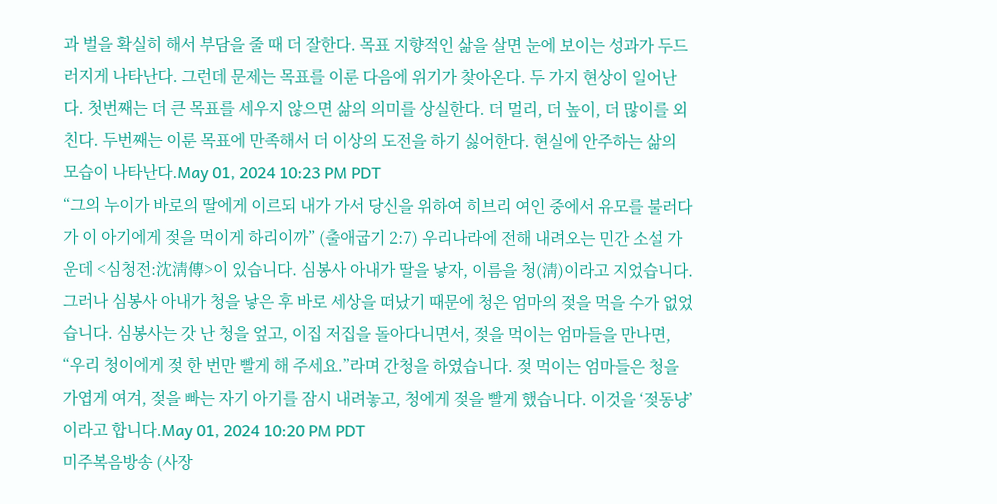과 벌을 확실히 해서 부담을 줄 때 더 잘한다. 목표 지향적인 삶을 살면 눈에 보이는 성과가 두드러지게 나타난다. 그런데 문제는 목표를 이룬 다음에 위기가 찾아온다. 두 가지 현상이 일어난다. 첫번째는 더 큰 목표를 세우지 않으면 삶의 의미를 상실한다. 더 멀리, 더 높이, 더 많이를 외친다. 두번째는 이룬 목표에 만족해서 더 이상의 도전을 하기 싫어한다. 현실에 안주하는 삶의 모습이 나타난다.May 01, 2024 10:23 PM PDT
“그의 누이가 바로의 딸에게 이르되 내가 가서 당신을 위하여 히브리 여인 중에서 유모를 불러다가 이 아기에게 젖을 먹이게 하리이까” (출애굽기 2:7) 우리나라에 전해 내려오는 민간 소설 가운데 <심청전:沈淸傳>이 있습니다. 심봉사 아내가 딸을 낳자, 이름을 청(淸)이라고 지었습니다. 그러나 심봉사 아내가 청을 낳은 후 바로 세상을 떠났기 때문에 청은 엄마의 젖을 먹을 수가 없었습니다. 심봉사는 갓 난 청을 엎고, 이집 저집을 돌아다니면서, 젖을 먹이는 엄마들을 만나면, “우리 청이에게 젖 한 번만 빨게 해 주세요.”라며 간청을 하였습니다. 젖 먹이는 엄마들은 청을 가엽게 여겨, 젖을 빠는 자기 아기를 잠시 내려놓고, 청에게 젖을 빨게 했습니다. 이것을 ‘젖동냥’이라고 합니다.May 01, 2024 10:20 PM PDT
미주복음방송 (사장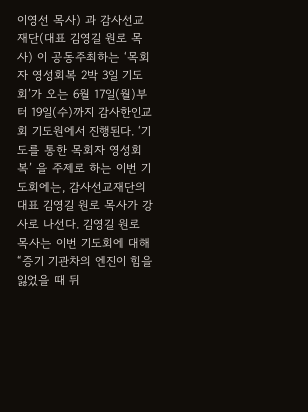이영선 목사) 과 감사선교재단(대표 김영길 원로 목사) 이 공동주최하는 ‘목회자 영성회복 2박 3일 기도회’가 오는 6월 17일(월)부터 19일(수)까지 감사한인교회 기도원에서 진행된다. ‘기도를 통한 목회자 영성회복’ 을 주제로 하는 이번 기도회에는, 감사선교재단의 대표 김영길 원로 목사가 강사로 나선다. 김영길 원로 목사는 이번 기도회에 대해 “증기 기관차의 엔진이 힘을 잃었을 때 뒤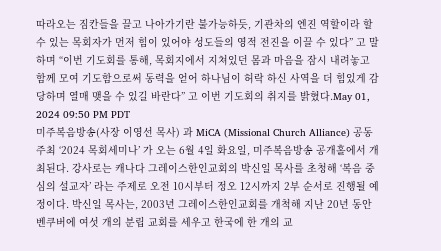따라오는 짐칸들을 끌고 나아가기란 불가능하듯, 기관차의 엔진 역할이라 할 수 있는 목회자가 먼저 힘이 있어야 성도들의 영적 전진을 이끌 수 있다” 고 말하며 “이번 기도회를 통해, 목회지에서 지쳐있던 몸과 마음을 잠시 내려놓고 함께 모여 기도함으로써 동력을 얻어 하나님이 허락 하신 사역을 더 힘있게 감당하며 열매 맺을 수 있길 바란다” 고 이번 기도회의 취지를 밝혔다.May 01, 2024 09:50 PM PDT
미주복음방송(사장 이영선 목사) 과 MiCA (Missional Church Alliance) 공동주최 ‘2024 목회세미나’ 가 오는 6월 4일 화요일, 미주복음방송 공개홀에서 개최된다. 강사로는 캐나다 그레이스한인교회의 박신일 목사를 초청해 ‘복음 중심의 설교자’ 라는 주제로 오전 10시부터 정오 12시까지 2부 순서로 진행될 예정이다. 박신일 목사는, 2003년 그레이스한인교회를 개척해 지난 20년 동안 벤쿠버에 여섯 개의 분립 교회를 세우고 한국에 한 개의 교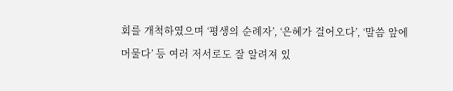회를 개척하였으며 ‘평생의 순례자’, ‘은혜가 걸어오다’, ‘말씀 앞에 머물다’ 등 여러 저서로도 잘 알려져 있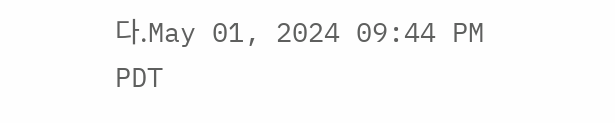다.May 01, 2024 09:44 PM PDT